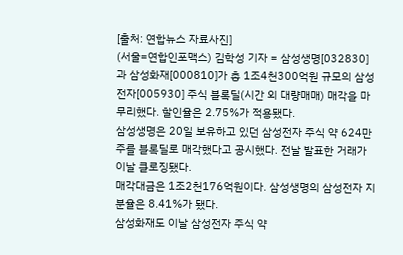[출처: 연합뉴스 자료사진]
(서울=연합인포맥스) 김학성 기자 = 삼성생명[032830]과 삼성화재[000810]가 총 1조4천300억원 규모의 삼성전자[005930] 주식 블록딜(시간 외 대량매매) 매각을 마무리했다. 할인율은 2.75%가 적용됐다.
삼성생명은 20일 보유하고 있던 삼성전자 주식 약 624만주를 블록딜로 매각했다고 공시했다. 전날 발표한 거래가 이날 클로징됐다.
매각대금은 1조2천176억원이다. 삼성생명의 삼성전자 지분율은 8.41%가 됐다.
삼성화재도 이날 삼성전자 주식 약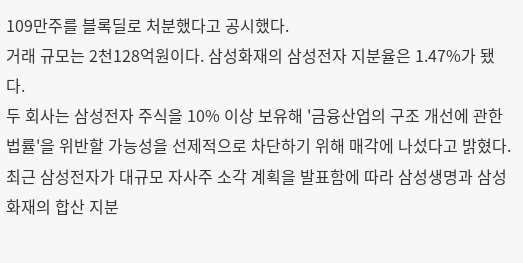109만주를 블록딜로 처분했다고 공시했다.
거래 규모는 2천128억원이다. 삼성화재의 삼성전자 지분율은 1.47%가 됐다.
두 회사는 삼성전자 주식을 10% 이상 보유해 '금융산업의 구조 개선에 관한 법률'을 위반할 가능성을 선제적으로 차단하기 위해 매각에 나섰다고 밝혔다. 최근 삼성전자가 대규모 자사주 소각 계획을 발표함에 따라 삼성생명과 삼성화재의 합산 지분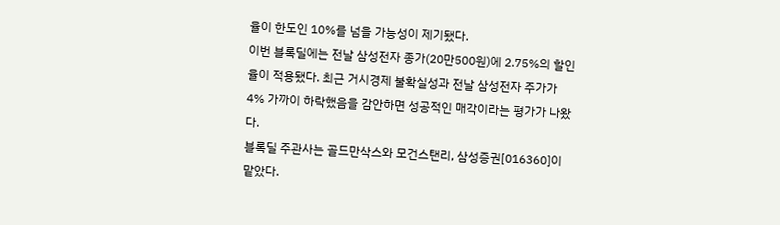율이 한도인 10%를 넘을 가능성이 제기됐다.
이번 블록딜에는 전날 삼성전자 종가(20만500원)에 2.75%의 할인율이 적용됐다. 최근 거시경제 불확실성과 전날 삼성전자 주가가 4% 가까이 하락했음을 감안하면 성공적인 매각이라는 평가가 나왔다.
블록딜 주관사는 골드만삭스와 모건스탠리, 삼성증권[016360]이 맡았다.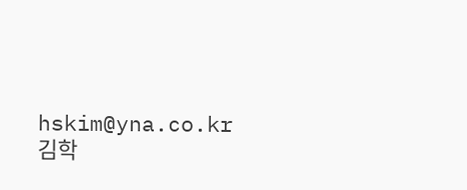hskim@yna.co.kr
김학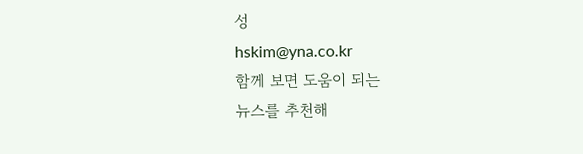성
hskim@yna.co.kr
함께 보면 도움이 되는
뉴스를 추천해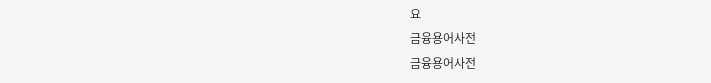요
금융용어사전
금융용어사전